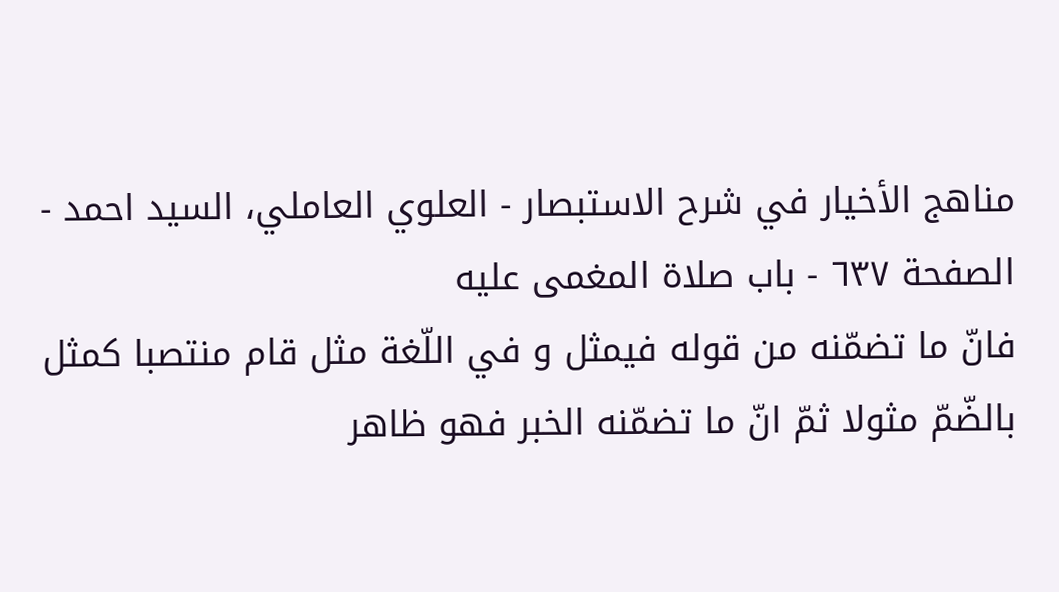مناهج الأخيار في شرح الاستبصار - العلوي العاملي، السيد احمد - الصفحة ٦٣٧ - باب صلاة المغمى عليه
فانّ ما تضمّنه من قوله فيمثل و في اللّغة مثل قام منتصبا كمثل بالضّمّ مثولا ثمّ انّ ما تضمّنه الخبر فهو ظاهر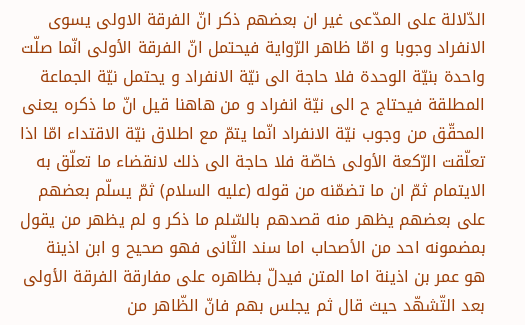الدّلالة على المدّعى غير ان بعضهم ذكر انّ الفرقة الاولى يسوى الانفراد وجوبا و امّا ظاهر الرّواية فيحتمل انّ الفرقة الأولى انّما صلّت واحدة بنيّة الوحدة فلا حاجة الى نيّة الانفراد و يحتمل نيّة الجماعة المطلقة فيحتاج ح الى نيّة انفراد و من هاهنا قيل انّ ما ذكره يعنى المحقّق من وجوب نيّة الانفراد انّما يتمّ مع اطلاق نيّة الاقتداء امّا اذا تعلّقت الرّكعة الأولى خاصّة فلا حاجة الى ذلك لانقضاء ما تعلّق به الايتمام ثمّ ان ما تضمّنه من قوله (عليه السلام) ثمّ يسلّم بعضهم على بعضهم يظهر منه قصدهم بالسّلم ما ذكر و لم يظهر من يقول بمضمونه احد من الأصحاب اما سند الثّانى فهو صحيح و ابن اذينة هو عمر بن اذينة اما المتن فيدلّ بظاهره على مفارقة الفرقة الأولى بعد التّشهّد حيث قال ثم يجلس بهم فانّ الظّاهر من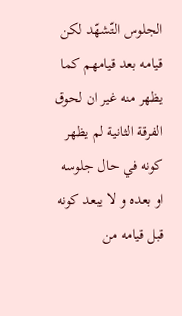الجلوس التّشهّد لكن قيامه بعد قيامهم كما يظهر منه غير ان لحوق الفرقة الثانية لم يظهر كونه في حال جلوسه او بعده و لا يبعد كونه قبل قيامه من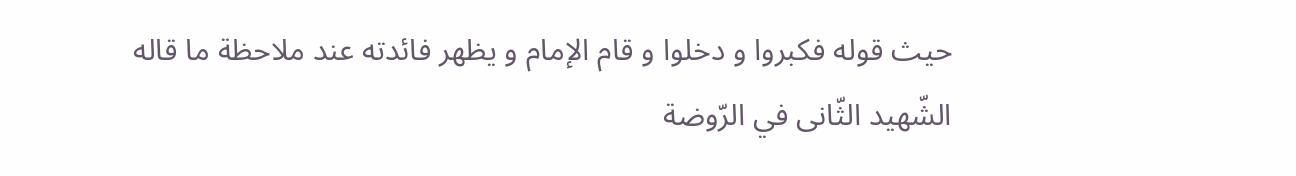حيث قوله فكبروا و دخلوا و قام الإمام و يظهر فائدته عند ملاحظة ما قاله الشّهيد الثّانى في الرّوضة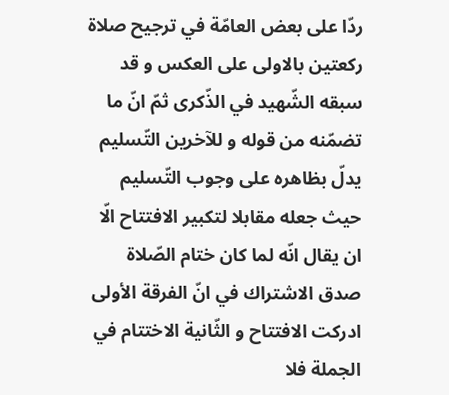ردّا على بعض العامّة في ترجيح صلاة ركعتين بالاولى على العكس و قد سبقه الشّهيد في الذّكرى ثمّ انّ ما تضمّنه من قوله و للآخرين التّسليم يدلّ بظاهره على وجوب التّسليم حيث جعله مقابلا لتكبير الافتتاح الّا ان يقال انّه لما كان ختام الصّلاة صدق الاشتراك في انّ الفرقة الأولى ادركت الافتتاح و الثّانية الاختتام في الجملة فلا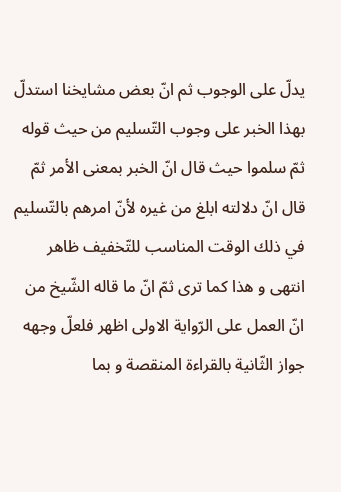يدلّ على الوجوب ثم انّ بعض مشايخنا استدلّ بهذا الخبر على وجوب التّسليم من حيث قوله ثمّ سلموا حيث قال انّ الخبر بمعنى الأمر ثمّ قال انّ دلالته ابلغ من غيره لأنّ امرهم بالتّسليم في ذلك الوقت المناسب للتّخفيف ظاهر انتهى و هذا كما ترى ثمّ انّ ما قاله الشّيخ من انّ العمل على الرّواية الاولى اظهر فلعلّ وجهه جواز الثّانية بالقراءة المنقصة و بما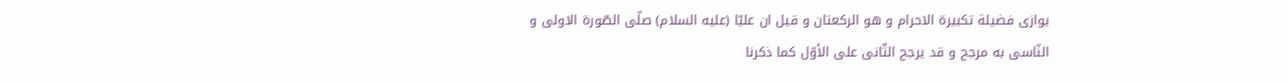يوازى فضيلة تكبيرة الاحرام و هو الركعتان و قيل ان عليّا (عليه السلام) صلّى الصّورة الاولى و النّاسى به مرجح و قد يرجح الثّانى على الأوّل كما ذكرنا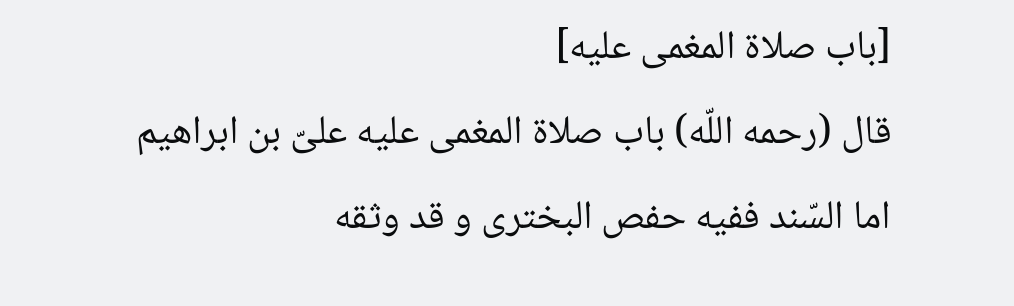[باب صلاة المغمى عليه]
قال (رحمه اللّه) باب صلاة المغمى عليه علىّ بن ابراهيم
اما السّند ففيه حفص البخترى و قد وثقه